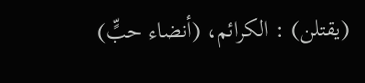(يقتلن) : الكرائم، (أنضاء حبٍّ)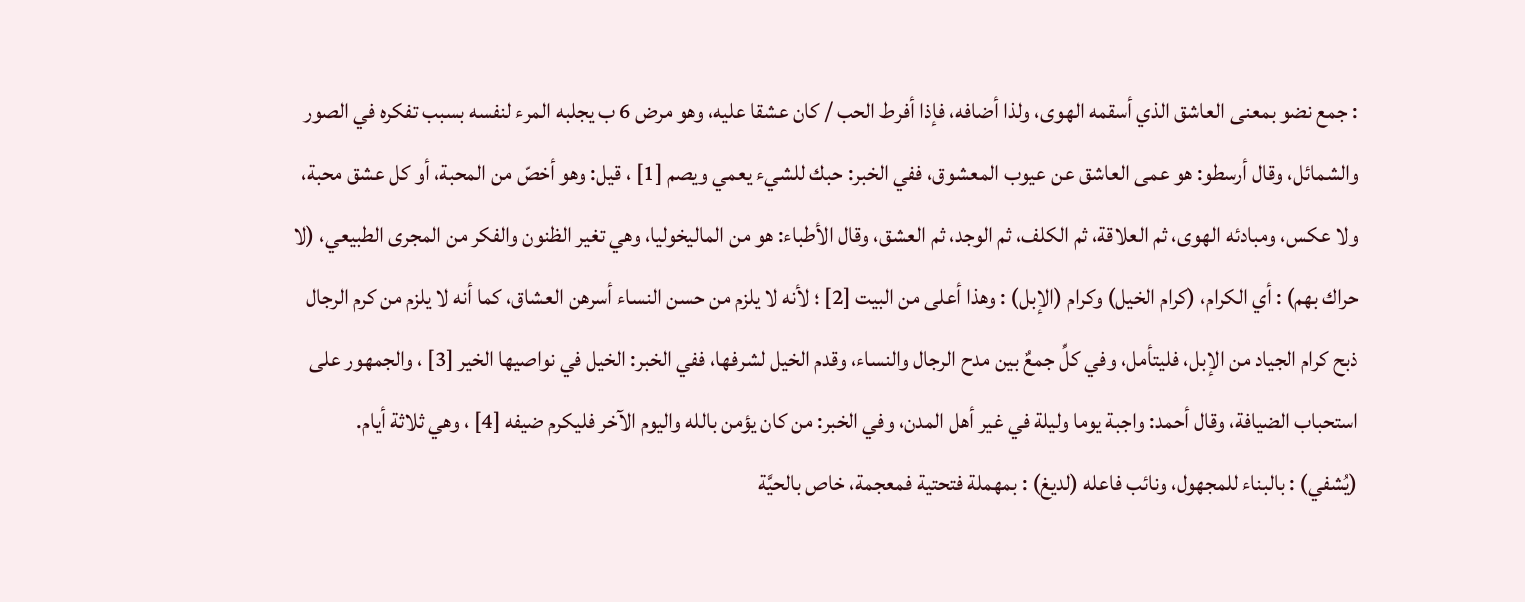: جمع نضو بمعنى العاشق الذي أسقمه الهوى، ولذا أضافه، فإذا أفرط الحب / كان عشقا عليه، وهو مرض 6 ب يجلبه المرء لنفسه بسبب تفكره في الصور والشمائل، وقال أرسطو: هو عمى العاشق عن عيوب المعشوق، ففي الخبر: حبك للشيء يعمي ويصم [1] ، قيل: وهو أخصّ من المحبة، أو كل عشق محبة، ولا عكس، ومبادئه الهوى، ثم العلاقة، ثم الكلف، ثم الوجد، ثم العشق، وقال الأطباء: هو من الماليخوليا، وهي تغير الظنون والفكر من المجرى الطبيعي، (لا حراك بهم) : أي الكرام، (كرام الخيل) وكرام (الإبل) : وهذا أعلى من البيت [2] ؛ لأنه لا يلزم من حسن النساء أسرهن العشاق، كما أنه لا يلزم من كرم الرجال ذبح كرام الجياد من الإبل، فليتأمل، وفي كلِّ جمعٌ بين مدح الرجال والنساء، وقدم الخيل لشرفها، ففي الخبر: الخيل في نواصيها الخير [3] ، والجمهور على استحباب الضيافة، وقال أحمد: واجبة يوما وليلة في غير أهل المدن، وفي الخبر: من كان يؤمن بالله واليوم الآخر فليكرم ضيفه [4] ، وهي ثلاثة أيام.
(يُشفي) : بالبناء للمجهول، ونائب فاعله (لديغ) : بمهملة فتحتية فمعجمة، خاص بالحيَّة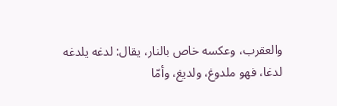والعقرب، وعكسه خاص بالنار، يقال: لدغه يلدغه لدغا، فهو ملدوغ، ولديغ، وأمّا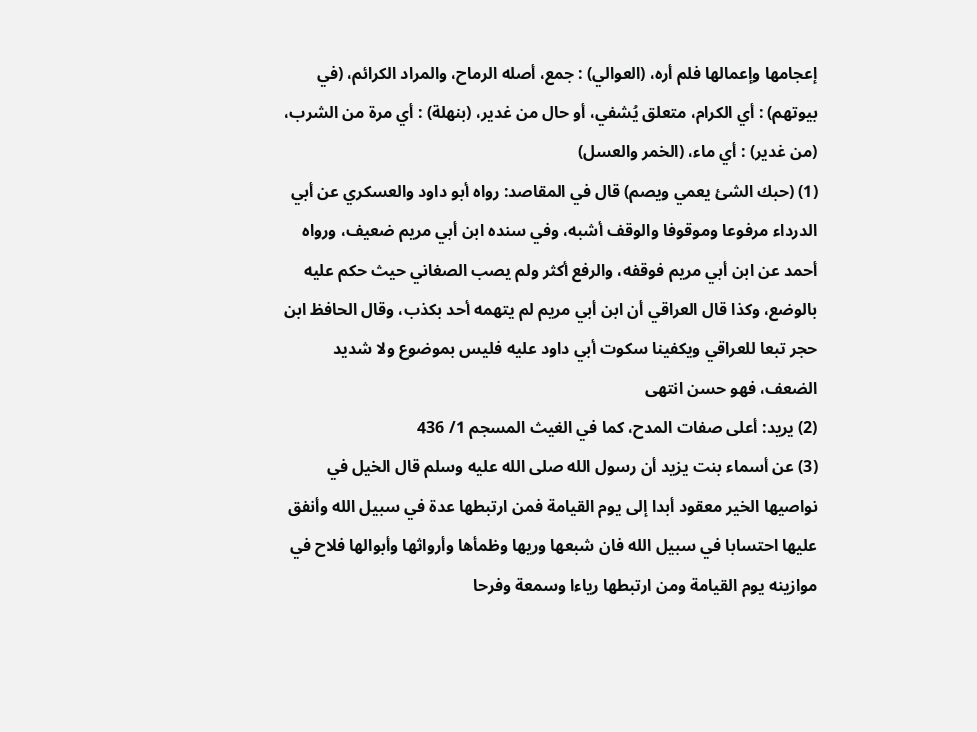إعجامها وإعمالها فلم أره، (العوالي) : جمع، أصله الرماح، والمراد الكرائم، (في بيوتهم) : أي الكرام، متعلق يُشفي، أو حال من غدير، (بنهلة) : أي مرة من الشرب، (من غدير) : أي ماء، (الخمر والعسل)
(1) (حبك الشئ يعمي ويصم) قال في المقاصد: رواه أبو داود والعسكري عن أبي الدرداء مرفوعا وموقوفا والوقف أشبه، وفي سنده ابن أبي مريم ضعيف، ورواه أحمد عن ابن أبي مريم فوقفه، والرفع أكثر ولم يصب الصغاني حيث حكم عليه بالوضع، وكذا قال العراقي أن ابن أبي مريم لم يتهمه أحد بكذب، وقال الحافظ ابن حجر تبعا للعراقي ويكفينا سكوت أبي داود عليه فليس بموضوع ولا شديد الضعف، فهو حسن انتهى
(2) يريد: أعلى صفات المدح، كما في الغيث المسجم 1/ 436
(3) عن أسماء بنت يزيد أن رسول الله صلى الله عليه وسلم قال الخيل في نواصيها الخير معقود أبدا إلى يوم القيامة فمن ارتبطها عدة في سبيل الله وأنفق عليها احتسابا في سبيل الله فان شبعها وريها وظمأها وأرواثها وأبوالها فلاح في موازينه يوم القيامة ومن ارتبطها رياءا وسمعة وفرحا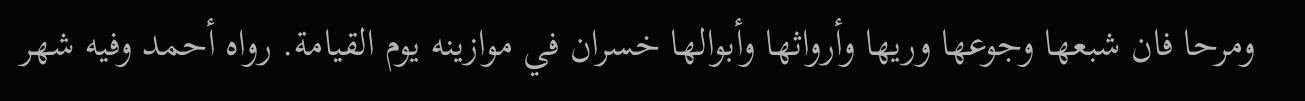ومرحا فان شبعها وجوعها وريها وأرواثها وأبوالها خسران في موازينه يوم القيامة. رواه أحمد وفيه شهر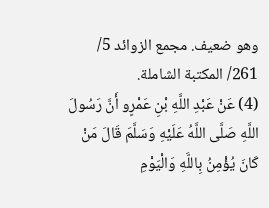وهو ضعيف. مجمع الزوائد 5/ 261/ المكتبة الشاملة.
(4) عَنْ عَبْدِ اللَّهِ بْنِ عَمْرٍو أَنَّ رَسُولَ اللَّهِ صَلَّى اللَّهُ عَلَيْهِ وَسَلَّمَ قَالَ مَنْ كَانَ يُؤْمِنُ بِاللَّهِ وَالْيَوْمِ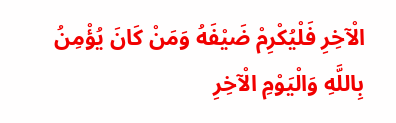الْآخِرِ فَلْيُكْرِمْ ضَيْفَهُ وَمَنْ كَانَ يُؤْمِنُ بِاللَّهِ وَالْيَوْمِ الْآخِرِ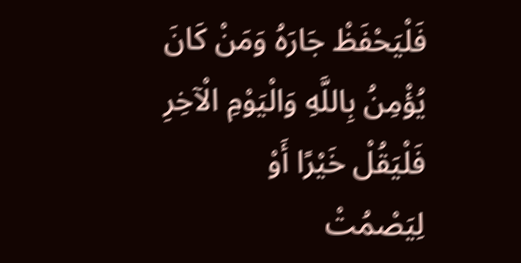فَلْيَحْفَظْ جَارَهُ وَمَنْ كَانَ يُؤْمِنُ بِاللَّهِ وَالْيَوْمِ الْآخِرِ فَلْيَقُلْ خَيْرًا أَوْ لِيَصْمُتْ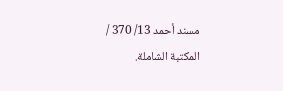مسند أحمد 13/ 370 / المكتبة الشاملة.